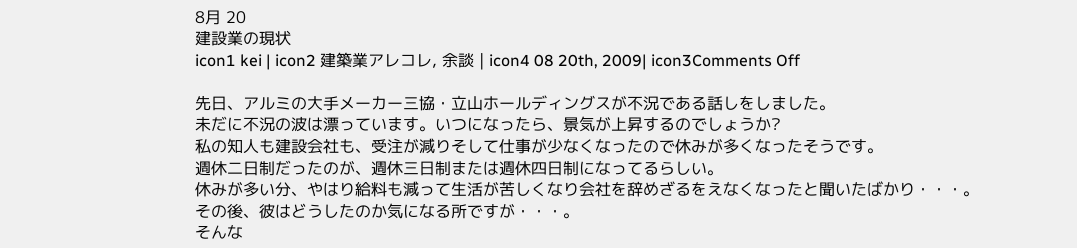8月 20
建設業の現状
icon1 kei | icon2 建築業アレコレ, 余談 | icon4 08 20th, 2009| icon3Comments Off

先日、アルミの大手メーカー三協・立山ホールディングスが不況である話しをしました。
未だに不況の波は漂っています。いつになったら、景気が上昇するのでしょうか?
私の知人も建設会社も、受注が減りそして仕事が少なくなったので休みが多くなったそうです。
週休二日制だったのが、週休三日制または週休四日制になってるらしい。
休みが多い分、やはり給料も減って生活が苦しくなり会社を辞めざるをえなくなったと聞いたばかり・・・。
その後、彼はどうしたのか気になる所ですが・・・。
そんな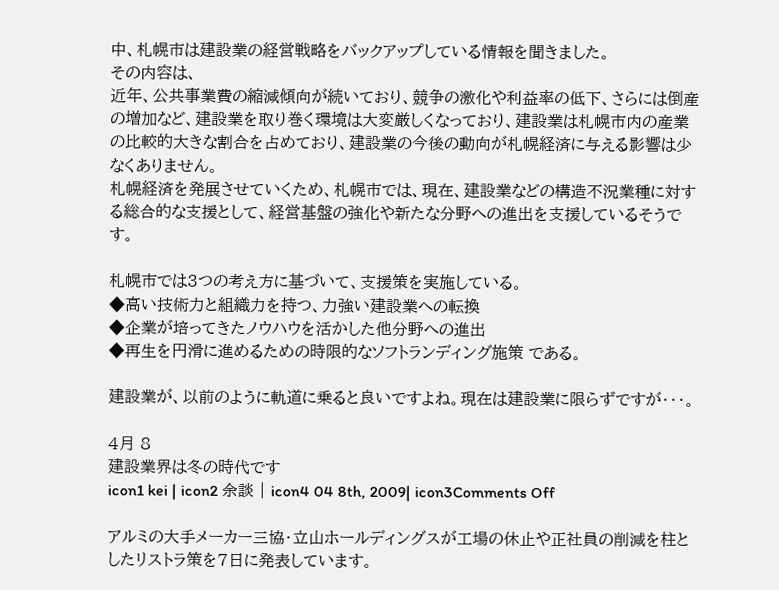中、札幌市は建設業の経営戦略をバックアップしている情報を聞きました。
その内容は、
近年、公共事業費の縮減傾向が続いており、競争の激化や利益率の低下、さらには倒産の増加など、建設業を取り巻く環境は大変厳しくなっており、建設業は札幌市内の産業の比較的大きな割合を占めており、建設業の今後の動向が札幌経済に与える影響は少なくありません。
札幌経済を発展させていくため、札幌市では、現在、建設業などの構造不況業種に対する総合的な支援として、経営基盤の強化や新たな分野への進出を支援しているそうです。

札幌市では3つの考え方に基づいて、支援策を実施している。
◆高い技術力と組織力を持つ、力強い建設業への転換
◆企業が培ってきたノウハウを活かした他分野への進出
◆再生を円滑に進めるための時限的なソフトランディング施策 である。

建設業が、以前のように軌道に乗ると良いですよね。現在は建設業に限らずですが・・・。

4月 8
建設業界は冬の時代です
icon1 kei | icon2 余談 | icon4 04 8th, 2009| icon3Comments Off

アルミの大手メーカー三協・立山ホールディングスが工場の休止や正社員の削減を柱としたリストラ策を7日に発表しています。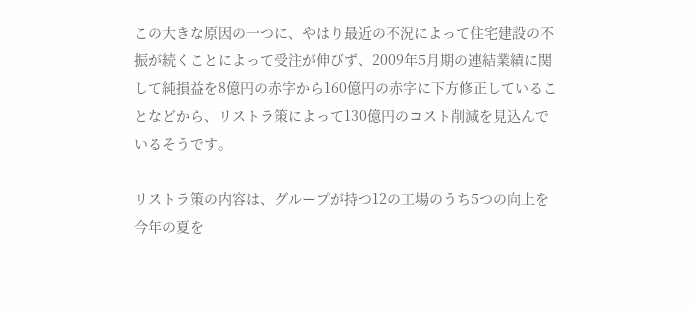この大きな原因の一つに、やはり最近の不況によって住宅建設の不振が続くことによって受注が伸びず、2009年5月期の連結業績に関して純損益を8億円の赤字から160億円の赤字に下方修正していることなどから、リストラ策によって130億円のコスト削減を見込んでいるそうです。

リストラ策の内容は、グループが持つ12の工場のうち5つの向上を今年の夏を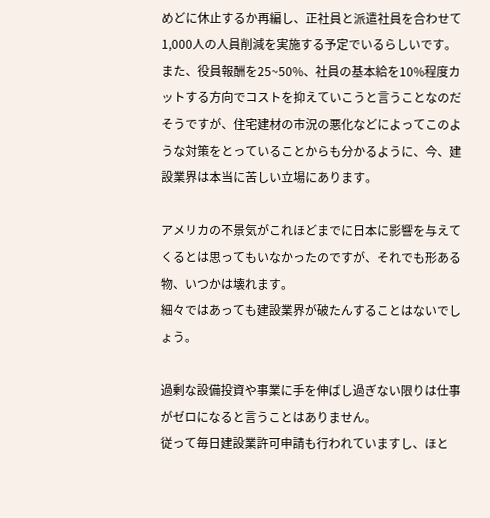めどに休止するか再編し、正社員と派遣社員を合わせて1,000人の人員削減を実施する予定でいるらしいです。
また、役員報酬を25~50%、社員の基本給を10%程度カットする方向でコストを抑えていこうと言うことなのだそうですが、住宅建材の市況の悪化などによってこのような対策をとっていることからも分かるように、今、建設業界は本当に苦しい立場にあります。

アメリカの不景気がこれほどまでに日本に影響を与えてくるとは思ってもいなかったのですが、それでも形ある物、いつかは壊れます。
細々ではあっても建設業界が破たんすることはないでしょう。

過剰な設備投資や事業に手を伸ばし過ぎない限りは仕事がゼロになると言うことはありません。
従って毎日建設業許可申請も行われていますし、ほと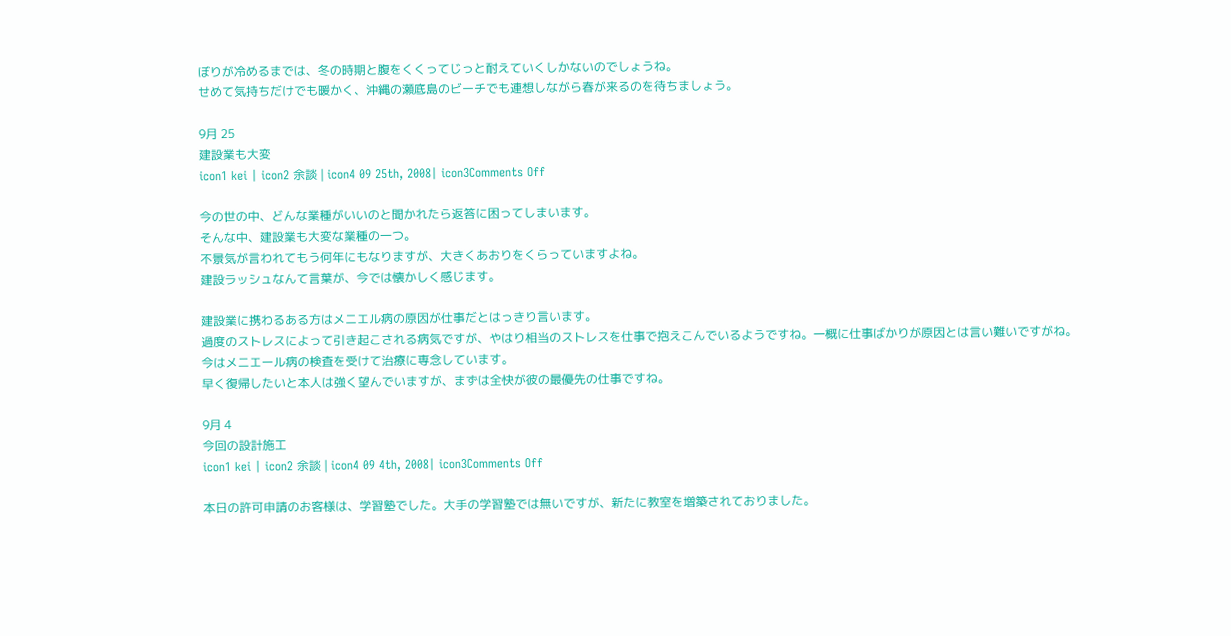ぼりが冷めるまでは、冬の時期と腹をくくってじっと耐えていくしかないのでしょうね。
せめて気持ちだけでも暖かく、沖縄の瀬底島のビーチでも連想しながら春が来るのを待ちましょう。

9月 25
建設業も大変
icon1 kei | icon2 余談 | icon4 09 25th, 2008| icon3Comments Off

今の世の中、どんな業種がいいのと聞かれたら返答に困ってしまいます。
そんな中、建設業も大変な業種の一つ。
不景気が言われてもう何年にもなりますが、大きくあおりをくらっていますよね。
建設ラッシュなんて言葉が、今では懐かしく感じます。

建設業に携わるある方はメニエル病の原因が仕事だとはっきり言います。
過度のストレスによって引き起こされる病気ですが、やはり相当のストレスを仕事で抱えこんでいるようですね。一概に仕事ばかりが原因とは言い難いですがね。
今はメニエール病の検査を受けて治療に専念しています。
早く復帰したいと本人は強く望んでいますが、まずは全快が彼の最優先の仕事ですね。

9月 4
今回の設計施工
icon1 kei | icon2 余談 | icon4 09 4th, 2008| icon3Comments Off

本日の許可申請のお客様は、学習塾でした。大手の学習塾では無いですが、新たに教室を増築されておりました。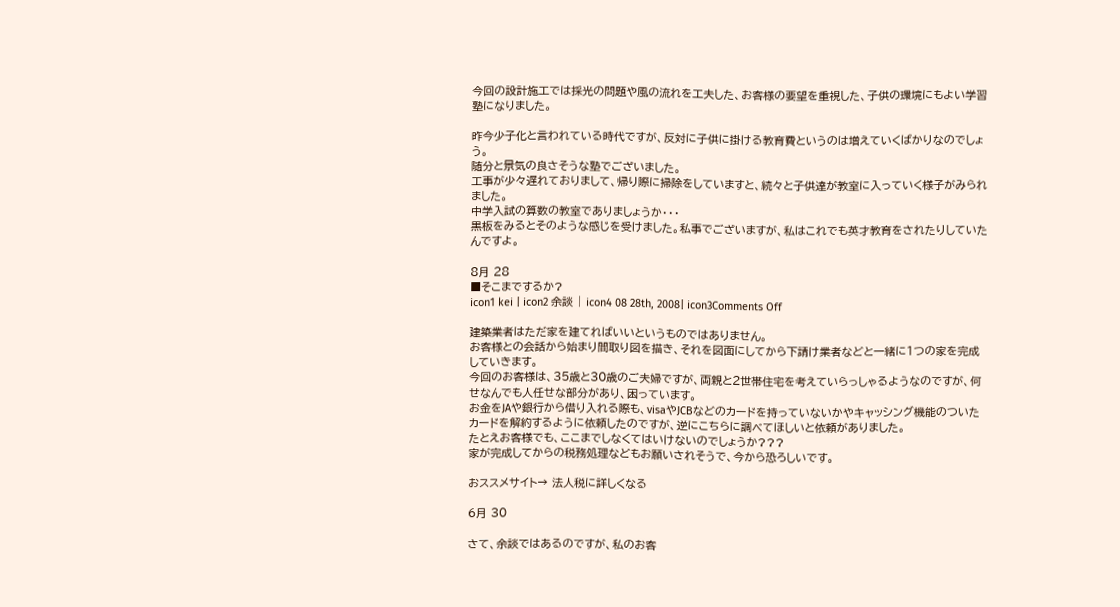今回の設計施工では採光の問題や風の流れを工夫した、お客様の要望を重視した、子供の環境にもよい学習塾になりました。

昨今少子化と言われている時代ですが、反対に子供に掛ける教育費というのは増えていくばかりなのでしょう。
随分と景気の良さそうな塾でございました。
工事が少々遅れておりまして、帰り際に掃除をしていますと、続々と子供達が教室に入っていく様子がみられました。
中学入試の算数の教室でありましょうか・・・
黒板をみるとそのような感じを受けました。私事でございますが、私はこれでも英才教育をされたりしていたんですよ。

8月 28
■そこまでするか?
icon1 kei | icon2 余談 | icon4 08 28th, 2008| icon3Comments Off

建築業者はただ家を建てればいいというものではありません。
お客様との会話から始まり間取り図を描き、それを図面にしてから下請け業者などと一緒に1つの家を完成していきます。
今回のお客様は、35歳と30歳のご夫婦ですが、両親と2世帯住宅を考えていらっしゃるようなのですが、何せなんでも人任せな部分があり、困っています。
お金をJAや銀行から借り入れる際も、visaやJCBなどのカードを持っていないかやキャッシング機能のついたカードを解約するように依頼したのですが、逆にこちらに調べてほしいと依頼がありました。
たとえお客様でも、ここまでしなくてはいけないのでしょうか???
家が完成してからの税務処理などもお願いされそうで、今から恐ろしいです。

おススメサイト→ 法人税に詳しくなる

6月 30

さて、余談ではあるのですが、私のお客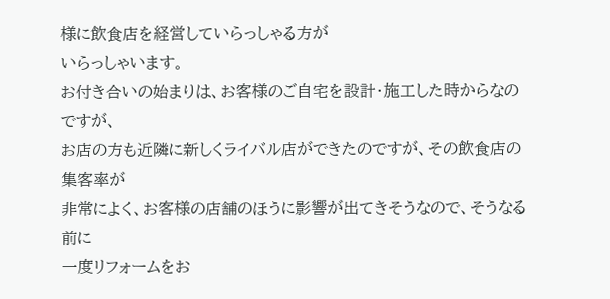様に飲食店を経営していらっしゃる方が
いらっしゃいます。
お付き合いの始まりは、お客様のご自宅を設計・施工した時からなのですが、
お店の方も近隣に新しくライバル店ができたのですが、その飲食店の集客率が
非常によく、お客様の店舗のほうに影響が出てきそうなので、そうなる前に
一度リフォームをお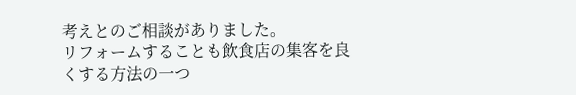考えとのご相談がありました。
リフォームすることも飲食店の集客を良くする方法の一つ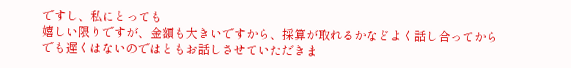ですし、私にとっても
嬉しい限りですが、金額も大きいですから、採算が取れるかなどよく話し合ってから
でも遅くはないのではともお話しさせていただきま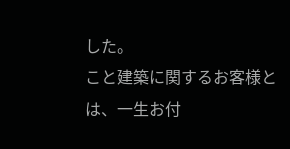した。
こと建築に関するお客様とは、一生お付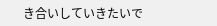き合いしていきたいで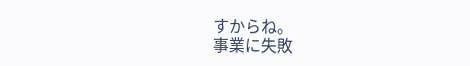すからね。
事業に失敗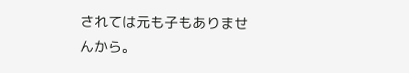されては元も子もありませんから。